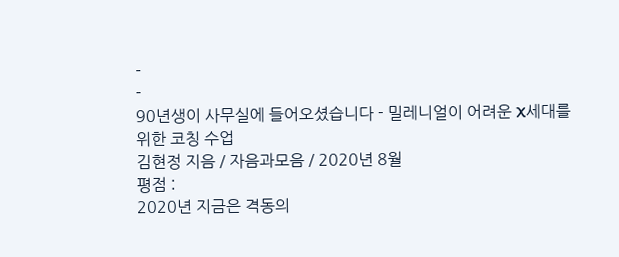-
-
90년생이 사무실에 들어오셨습니다 - 밀레니얼이 어려운 X세대를 위한 코칭 수업
김현정 지음 / 자음과모음 / 2020년 8월
평점 :
2020년 지금은 격동의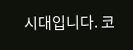시대입니다. 코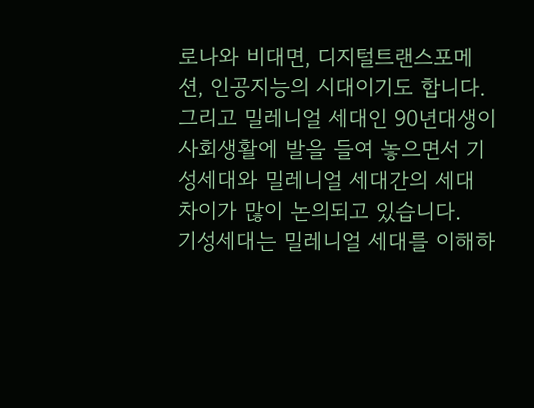로나와 비대면, 디지털트랜스포메션, 인공지능의 시대이기도 합니다. 그리고 밀레니얼 세대인 90년대생이 사회생활에 발을 들여 놓으면서 기성세대와 밀레니얼 세대간의 세대 차이가 많이 논의되고 있습니다.
기성세대는 밀레니얼 세대를 이해하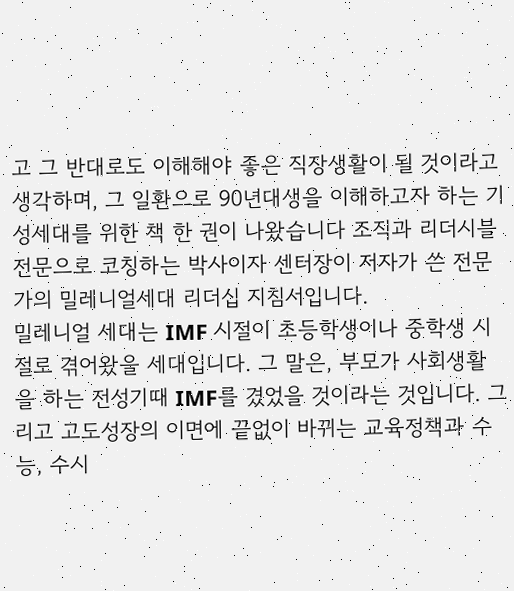고 그 반대로도 이해해야 좋은 직장생활이 될 것이라고 생각하며, 그 일환으로 90년대생을 이해하고자 하는 기성세대를 위한 책 한 권이 나왔습니다 조직과 리더시블 전문으로 코칭하는 박사이자 센터장이 저자가 쓴 전문가의 밀레니얼세대 리더십 지침서입니다.
밀레니얼 세대는 IMF 시절이 초등학생이나 중학생 시절로 겪어왔을 세대입니다. 그 말은, 부모가 사회생활을 하는 전성기때 IMF를 겼었을 것이라는 것입니다. 그리고 고도성장의 이면에 끝없이 바뀌는 교육정책과 수능, 수시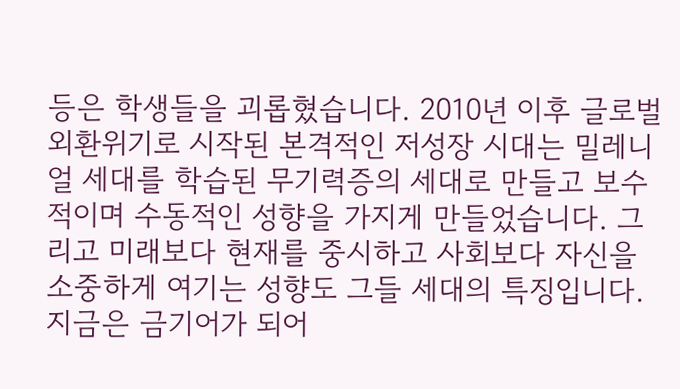등은 학생들을 괴롭혔습니다. 2010년 이후 글로벌 외환위기로 시작된 본격적인 저성장 시대는 밀레니얼 세대를 학습된 무기력증의 세대로 만들고 보수적이며 수동적인 성향을 가지게 만들었습니다. 그리고 미래보다 현재를 중시하고 사회보다 자신을 소중하게 여기는 성향도 그들 세대의 특징입니다.
지금은 금기어가 되어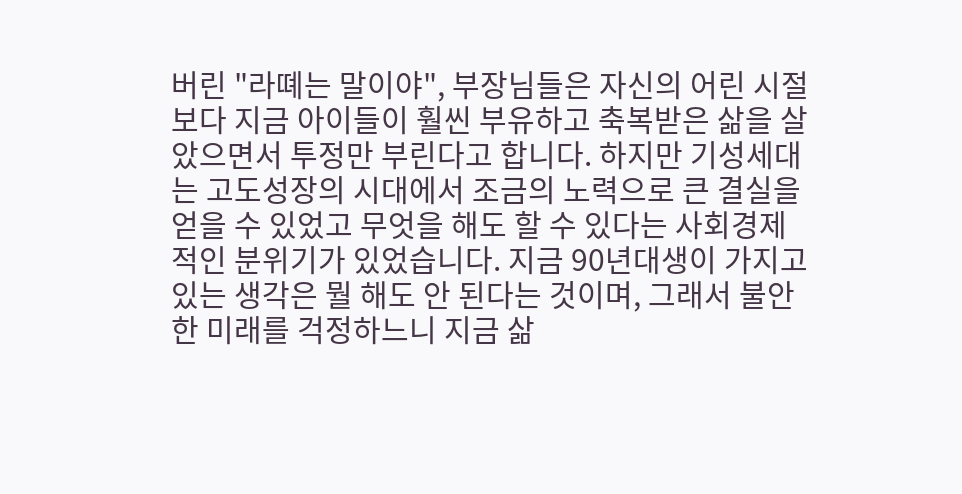버린 "라뗴는 말이야", 부장님들은 자신의 어린 시절보다 지금 아이들이 훨씬 부유하고 축복받은 삶을 살았으면서 투정만 부린다고 합니다. 하지만 기성세대는 고도성장의 시대에서 조금의 노력으로 큰 결실을 얻을 수 있었고 무엇을 해도 할 수 있다는 사회경제적인 분위기가 있었습니다. 지금 90년대생이 가지고 있는 생각은 뭘 해도 안 된다는 것이며, 그래서 불안한 미래를 걱정하느니 지금 삶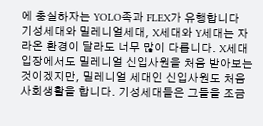에 충실하자는 YOLO족과 FLEX가 유행합니다
기성세대와 밀레니얼세대, X세대와 Y세대는 자라온 환경이 달라도 너무 많이 다릅니다. X세대 입장에서도 밀레니얼 신입사원을 처음 받아보는 것이겠지만, 밀레니얼 세대인 신입사원도 처음 사회생활을 합니다. 기성세대들은 그들을 조금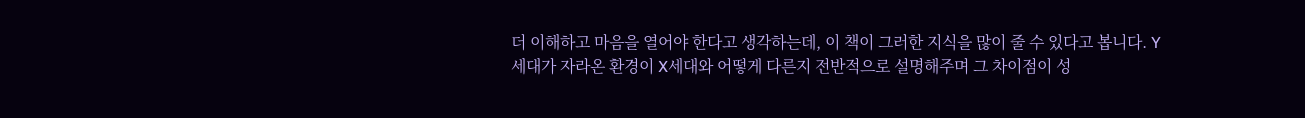더 이해하고 마음을 열어야 한다고 생각하는데, 이 책이 그러한 지식을 많이 줄 수 있다고 봅니다. Y세대가 자라온 환경이 X세대와 어떻게 다른지 전반적으로 설명해주며 그 차이점이 성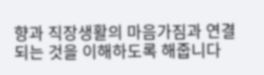향과 직장생활의 마음가짐과 연결되는 것을 이해하도록 해줍니다